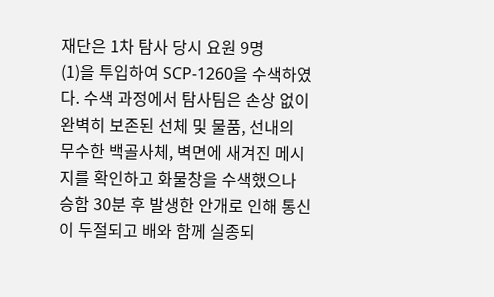재단은 1차 탐사 당시 요원 9명
(1)을 투입하여 SCP-1260을 수색하였다. 수색 과정에서 탐사팀은 손상 없이 완벽히 보존된 선체 및 물품, 선내의 무수한 백골사체, 벽면에 새겨진 메시지를 확인하고 화물창을 수색했으나 승함 30분 후 발생한 안개로 인해 통신이 두절되고 배와 함께 실종되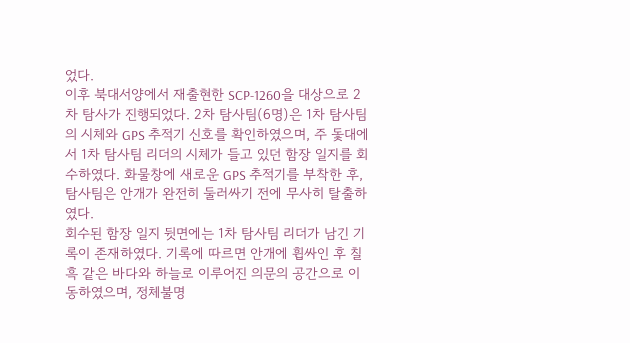었다.
이후 북대서양에서 재출현한 SCP-1260을 대상으로 2차 탐사가 진행되었다. 2차 탐사팀(6명)은 1차 탐사팀의 시체와 GPS 추적기 신호를 확인하였으며, 주 돛대에서 1차 탐사팀 리더의 시체가 들고 있던 함장 일지를 회수하였다. 화물창에 새로운 GPS 추적기를 부착한 후, 탐사팀은 안개가 완전히 둘러싸기 전에 무사히 탈출하였다.
회수된 함장 일지 뒷면에는 1차 탐사팀 리더가 남긴 기록이 존재하였다. 기록에 따르면 안개에 휩싸인 후 칠흑 같은 바다와 하늘로 이루어진 의문의 공간으로 이동하였으며, 정체불명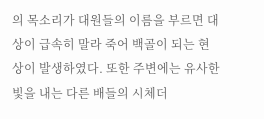의 목소리가 대원들의 이름을 부르면 대상이 급속히 말라 죽어 백골이 되는 현상이 발생하였다. 또한 주변에는 유사한 빛을 내는 다른 배들의 시체더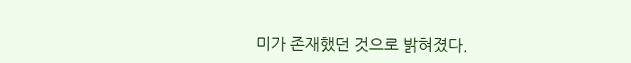미가 존재했던 것으로 밝혀졌다.